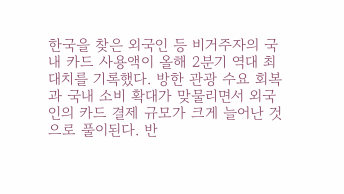한국을 찾은 외국인 등 비거주자의 국내 카드 사용액이 올해 2분기 역대 최대치를 기록했다. 방한 관광 수요 회복과 국내 소비 확대가 맞물리면서 외국인의 카드 결제 규모가 크게 늘어난 것으로 풀이된다. 반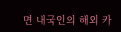면 내국인의 해외 카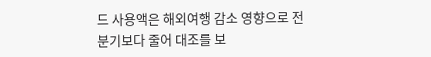드 사용액은 해외여행 감소 영향으로 전 분기보다 줄어 대조를 보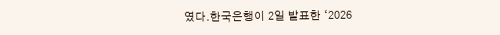였다.한국은행이 2일 발표한 ‘2026